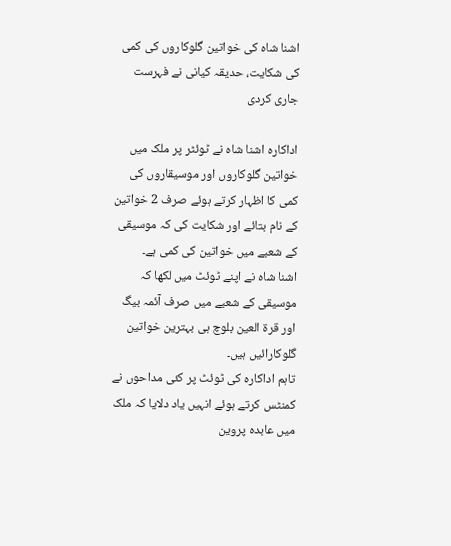اشنا شاہ کی خواتین گلوکاروں کی کمی کی شکایت، حدیقہ کیانی نے فہرست جاری کردی

اداکارہ اشنا شاہ نے ٹوئٹر پر ملک میں خواتین گلوکاروں اور موسیقاروں کی کمی کا اظہار کرتے ہوئے صرف 2 خواتین کے نام بتائے اور شکایت کی کہ موسیقی کے شعبے میں خواتین کی کمی ہے۔
اشنا شاہ نے اپنے ٹوئٹ میں لکھا کہ موسیقی کے شعبے میں صرف آئمہ بیگ اور قرۃ العین بلوچ ہی بہترین خواتین گلوکارائیں ہیں۔
تاہم اداکارہ کی ٹوئٹ پر کئی مداحوں نے کمنٹس کرتے ہوئے انہیں یاد دلایا کہ ملک میں عابدہ پروین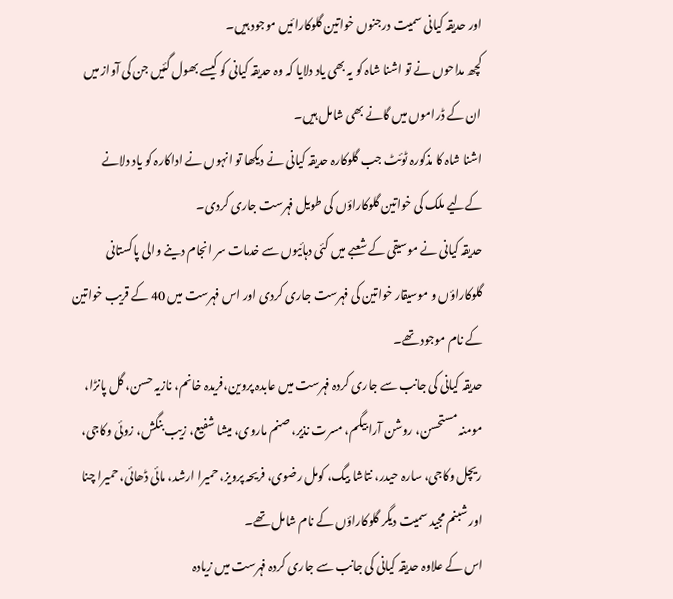اور حدیقہ کیانی سمیت درجنوں خواتین گلوکارائیں موجود ہیں۔
کچھ مداحوں نے تو اشنا شاہ کو یہ بھی یاد دلایا کہ وہ حدیقہ کیانی کو کیسے بھول گئیں جن کی آواز میں ان کے ڈراموں میں گانے بھی شامل ہیں۔
اشنا شاہ کا مذکورہ ٹوئٹ جب گلوکارہ حدیقہ کیانی نے دیکھا تو انہوں نے اداکارہ کو یاد دلانے کےلیے ملک کی خواتین گلوکاراؤں کی طویل فہرست جاری کردی۔
حدیقہ کیانی نے موسیقی کے شعبے میں کئی دہائیوں سے خدمات سر انجام دینے والی پاکستانی گلوکاراؤں و موسیقار خواتین کی فہرست جاری کردی اور اس فہرست میں 40 کے قریب خواتین کے نام موجود تھے۔
حدیقہ کیانی کی جانب سے جاری کردہ فہرست میں عابدہ پروین،فریدہ خانم، نازیہ حسن، گل پانڑا، مومنہ مستحسن، روشن آرا بیگم، مسرت نذیر، صنم ماروی، میشا شفیع، زیب بنگش، زوئی وکاجی، ریچل وکاجی، سارہ حیدر، نتاشا بیگ، کومل رضوی، فریحہ پرویز، حمیرا ارشد، مائی ڈھائی، حمیرا چنا اور شبنم مجید سمیت دیگر گلوکاراؤں کے نام شامل تھے۔
اس کے علاوہ حدیقہ کیانی کی جانب سے جاری کردہ فہرست میں زیادہ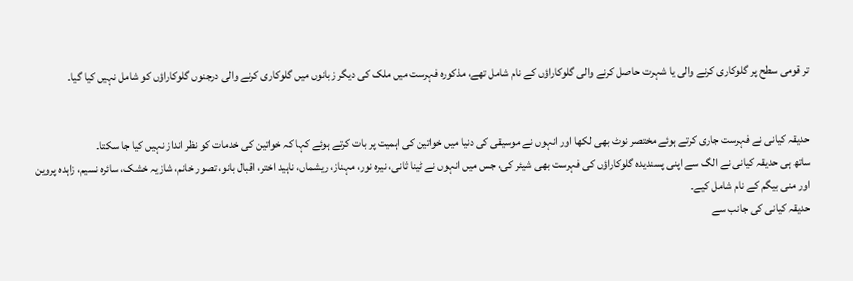تر قومی سطح پر گلوکاری کرنے والی یا شہرت حاصل کرنے والی گلوکاراؤں کے نام شامل تھے، مذکورہ فہرست میں ملک کی دیگر زبانوں میں گلوکاری کرنے والی درجنوں گلوکاراؤں کو شامل نہیں کیا گیا۔


حدیقہ کیانی نے فہرست جاری کرتے ہوئے مختصر نوٹ بھی لکھا اور انہوں نے موسیقی کی دنیا میں خواتین کی اہمیت پر بات کرتے ہوئے کہا کہ خواتین کی خدمات کو نظر انداز نہیں کیا جا سکتا۔
ساتھ ہی حدیقہ کیانی نے الگ سے اپنی پسندیدہ گلوکاراؤں کی فہرست بھی شیئر کی، جس میں انہوں نے ٹینا ثانی، نیرہ نور، مہناز، ریشماں، ناہید اختر، اقبال بانو، تصور خانم، شازیہ خشک، سائرہ نسیم، زاہدہ پروین اور منی بیگم کے نام شامل کیے۔
حدیقہ کیانی کی جانب سے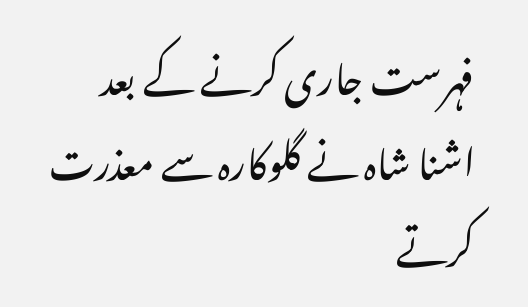فہرست جاری کرنے کے بعد اشنا شاہ نے گلوکارہ سے معذرت کرتے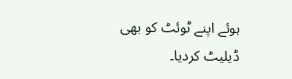ہوئے اپنے ٹوئٹ کو بھی ڈیلیٹ کردیا۔